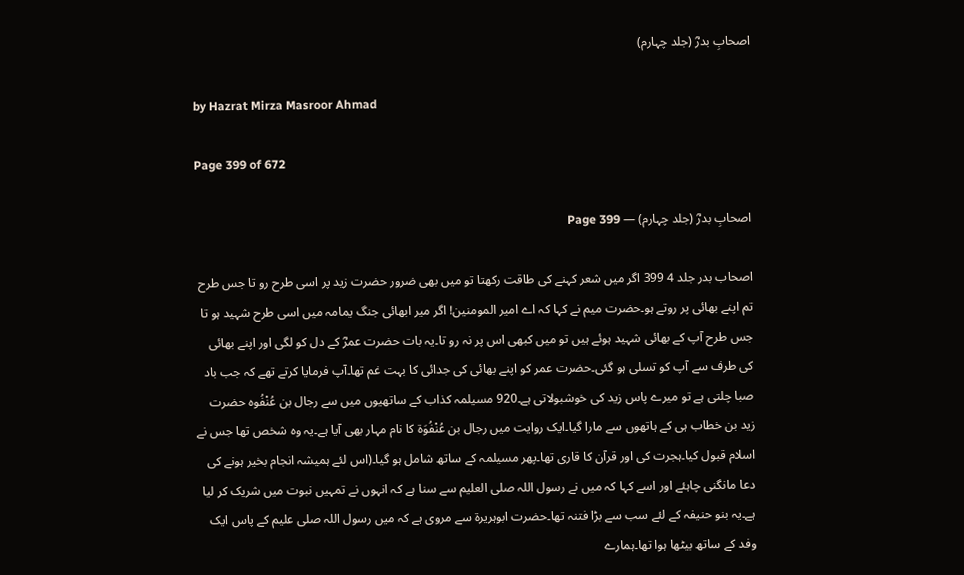اصحابِ بدرؓ (جلد چہارم)

by Hazrat Mirza Masroor Ahmad

Page 399 of 672

اصحابِ بدرؓ (جلد چہارم) — Page 399

اصحاب بدر جلد 4 399 اگر میں شعر کہنے کی طاقت رکھتا تو میں بھی ضرور حضرت زید پر اسی طرح رو تا جس طرح تم اپنے بھائی پر روتے ہو۔حضرت میم نے کہا کہ اے امیر المومنین! اگر میر ابھائی جنگ یمامہ میں اسی طرح شہید ہو تا جس طرح آپ کے بھائی شہید ہوئے ہیں تو میں کبھی اس پر نہ رو تا۔یہ بات حضرت عمرؓ کے دل کو لگی اور اپنے بھائی کی طرف سے آپ کو تسلی ہو گئی۔حضرت عمر کو اپنے بھائی کی جدائی کا بہت غم تھا۔آپ فرمایا کرتے تھے کہ جب باد صبا چلتی ہے تو میرے پاس زید کی خوشبولاتی ہے۔920 مسیلمہ کذاب کے ساتھیوں میں سے رجال بن عُنْفُوه حضرت زید بن خطاب ہی کے ہاتھوں سے مارا گیا۔ایک روایت میں رجال بن عُنْفُوَة کا نام مہار بھی آیا ہے۔یہ وہ شخص تھا جس نے اسلام قبول کیا۔ہجرت کی اور قرآن کا قاری تھا۔پھر مسیلمہ کے ساتھ شامل ہو گیا۔(اس لئے ہمیشہ انجام بخیر ہونے کی دعا مانگنی چاہئے اور اسے کہا کہ میں نے رسول اللہ صلی العلیم سے سنا ہے کہ انہوں نے تمہیں نبوت میں شریک کر لیا ہے۔یہ بنو حنیفہ کے لئے سب سے بڑا فتنہ تھا۔حضرت ابوہریرۃ سے مروی ہے کہ میں رسول اللہ صلی علیم کے پاس ایک وفد کے ساتھ بیٹھا ہوا تھا۔ہمارے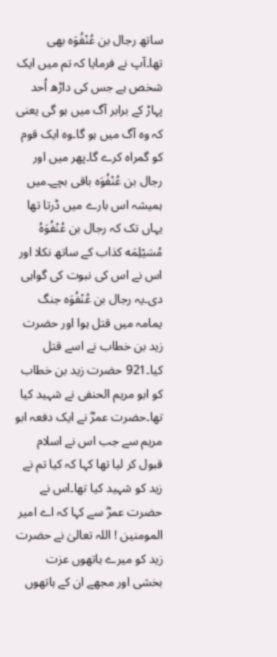ساتھ رجال بن عُنْفُوَہ بھی تھا۔آپ نے فرمایا کہ تم میں ایک شخص ہے جس کی داڑھ اُحد پہاڑ کے برابر آگ میں ہو گی یعنی کہ وہ آگ میں ہو گا۔وہ ایک قوم کو گمراہ کرے گا۔پھر میں اور رجال بن عُنْفُوَہ باقی بچے۔میں ہمیشہ اس بارے میں ڈرتا تھا یہاں تک کہ رجال بن عُنْفُوَهُ مُسَيْلِمَه کذاب کے ساتھ نکلا اور اس نے اس کی نبوت کی گواہی دی۔یہ رجال بن عُنْفُوَہ جنگ یمامہ میں قتل ہوا اور حضرت زید بن خطاب نے اسے قتل کیا۔921 حضرت زید بن خطاب کو ابو مریم الحنفی نے شہید کیا تھا۔حضرت عمرؓ نے ایک دفعہ ابو مریم سے جب اس نے اسلام قبول کر لیا تھا کہا کہ کیا تم نے زید کو شہید کیا تھا۔اس نے حضرت عمرؓ سے کہا کہ اے امیر المومنین ! اللہ تعالیٰ نے حضرت زید کو میرے ہاتھوں عزت بخشی اور مجھے ان کے ہاتھوں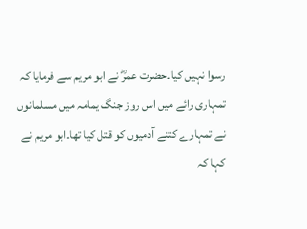رسوا نہیں کیا۔حضرت عمرؓ نے ابو مریم سے فرمایا کہ تمہاری رائے میں اس روز جنگ یمامہ میں مسلمانوں نے تمہارے کتنے آدمیوں کو قتل کیا تھا۔ابو مریم نے کہا کہ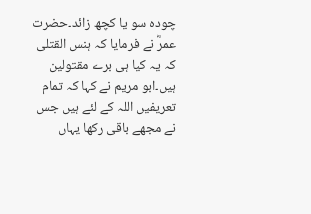چودہ سو یا کچھ زائد۔حضرت عمرؓ نے فرمایا کہ ہنس القتلی کہ یہ کیا ہی برے مقتولین ہیں۔ابو مریم نے کہا کہ تمام تعریفیں اللہ کے لئے ہیں جس نے مجھے باقی رکھا یہاں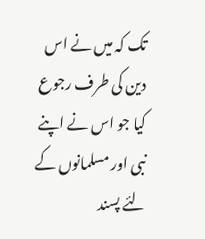تک کہ میں نے اس دین کی طرف رجوع کیا جو اس نے اپنے نبی اور مسلمانوں کے لئے پسند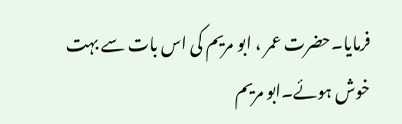فرمایا۔حضرت عمر ، ابو مریم کی اس بات سے بہت خوش ہوئے۔ابو مریم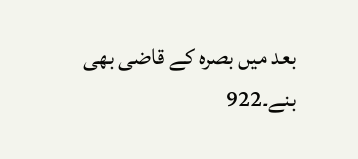بعد میں بصرہ کے قاضی بھی بنے۔922